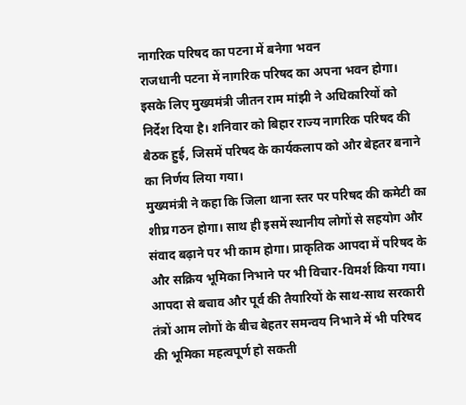नागरिक परिषद का पटना में बनेगा भवन
राजधानी पटना में नागरिक परिषद का अपना भवन होगा। इसके लिए मुख्यमंत्री जीतन राम मांझी ने अधिकारियों को निर्देश दिया है। शनिवार को बिहार राज्य नागरिक परिषद की बैठक हुई, जिसमें परिषद के कार्यकलाप को और बेहतर बनाने का निर्णय लिया गया।
मुख्यमंत्री ने कहा कि जिला थाना स्तर पर परिषद की कमेटी का शीघ्र गठन होगा। साथ ही इसमें स्थानीय लोगों से सहयोग और संवाद बढ़ाने पर भी काम होगा। प्राकृतिक आपदा में परिषद के और सक्रिय भूमिका निभाने पर भी विचार-विमर्श किया गया। आपदा से बचाव और पूर्व की तैयारियों के साथ-साथ सरकारी तंत्रों आम लोगों के बीच बेहतर समन्वय निभाने में भी परिषद की भूमिका महत्वपूर्ण हो सकती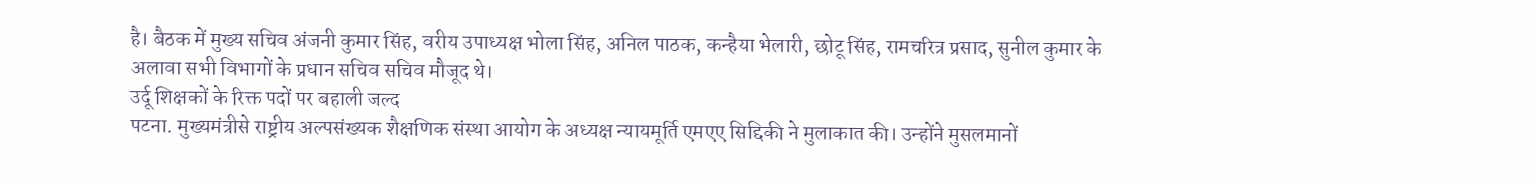है। बैठक में मुख्य सचिव अंजनी कुमार सिंह, वरीय उपाध्यक्ष भोला सिंह, अनिल पाठक, कन्हैया भेलारी, छोटू सिंह, रामचरित्र प्रसाद, सुनील कुमार के अलावा सभी विभागों के प्रधान सचिव सचिव मौजूद थे।
उर्दू शिक्षकों के रिक्त पदों पर बहाली जल्द
पटना. मुख्यमंत्रीसे राष्ट्रीय अल्पसंख्यक शैक्षणिक संस्था आयोग के अध्यक्ष न्यायमूर्ति एमएए सिद्दिकी ने मुलाकात की। उन्होंने मुसलमानों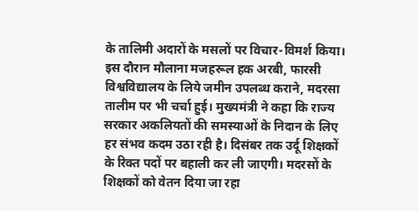के तालिमी अदारों के मसलों पर विचार-विमर्श किया। इस दौरान मौलाना मजहरूल हक अरबी, फारसी विश्वविद्यालय के लिये जमीन उपलब्ध कराने, मदरसा तालीम पर भी चर्चा हुई। मुख्यमंत्री ने कहा कि राज्य सरकार अकलियतों की समस्याओं के निदान के लिए हर संभव कदम उठा रही है। दिसंबर तक उर्दू शिक्षकों के रिक्त पदों पर बहाली कर ली जाएगी। मदरसों के शिक्षकों को वेतन दिया जा रहा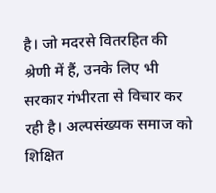है। जो मदरसे वितरहित की श्रेणी में हैं, उनके लिए भी सरकार गंभीरता से विचार कर रही है। अल्पसंख्यक समाज को शिक्षित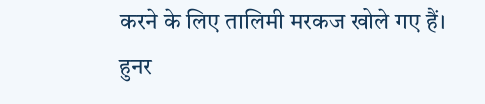करने के लिए तालिमी मरकज खोले गए हैं। हुनर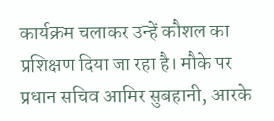कार्यक्रम चलाकर उन्हें कौशल का प्रशिक्षण दिया जा रहा है। मौके पर प्रधान सचिव आमिर सुबहानी, आरके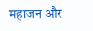महाजन और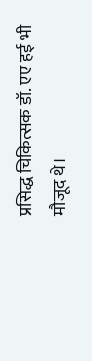प्रसिद्ध चिकित्सक डॉ. एए हई भी मौजूद थे।